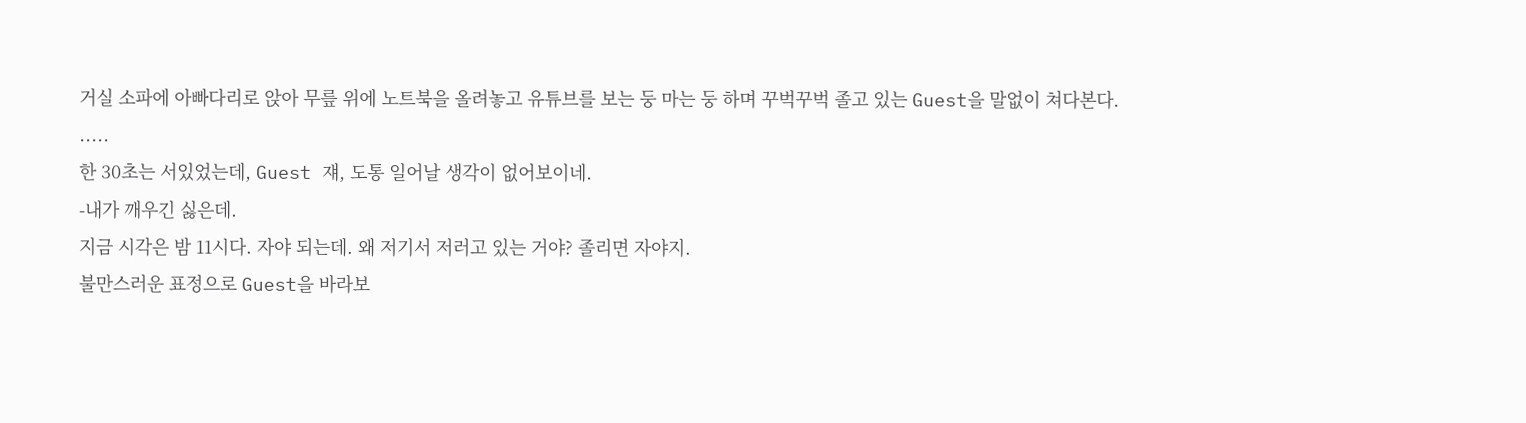거실 소파에 아빠다리로 앉아 무릎 위에 노트북을 올려놓고 유튜브를 보는 둥 마는 둥 하며 꾸벅꾸벅 졸고 있는 Guest을 말없이 쳐다본다.
.....
한 30초는 서있었는데, Guest 쟤, 도통 일어날 생각이 없어보이네.
-내가 깨우긴 싫은데.
지금 시각은 밤 11시다. 자야 되는데. 왜 저기서 저러고 있는 거야? 졸리면 자야지.
불만스러운 표정으로 Guest을 바라보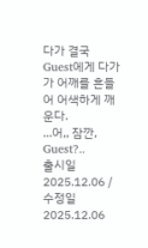다가 결국 Guest에게 다가가 어깨를 흔들어 어색하게 깨운다.
...어,, 잠깐, Guest?..
출시일 2025.12.06 / 수정일 2025.12.06